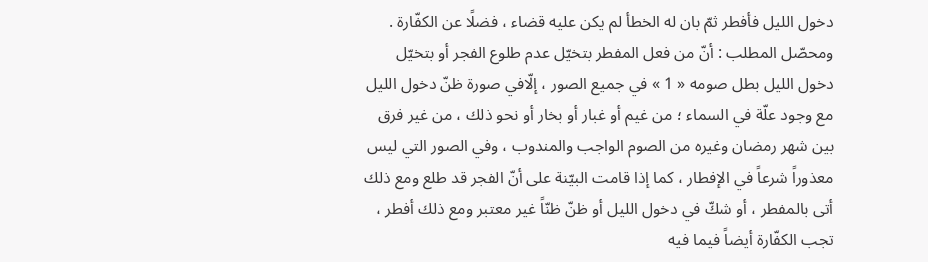دخول الليل فأفطر ثمّ بان له الخطأ لم يكن عليه قضاء ، فضلًا عن الكفّارة .
ومحصّل المطلب : أنّ من فعل المفطر بتخيّل عدم طلوع الفجر أو بتخيّل دخول الليل بطل صومه « 1 » في جميع الصور ، إلّافي صورة ظنّ دخول الليل مع وجود علّة في السماء ؛ من غيم أو غبار أو بخار أو نحو ذلك ، من غير فرق بين شهر رمضان وغيره من الصوم الواجب والمندوب ، وفي الصور التي ليس معذوراً شرعاً في الإفطار ، كما إذا قامت البيّنة على أنّ الفجر قد طلع ومع ذلك أتى بالمفطر ، أو شكّ في دخول الليل أو ظنّ ظنّاً غير معتبر ومع ذلك أفطر ، تجب الكفّارة أيضاً فيما فيه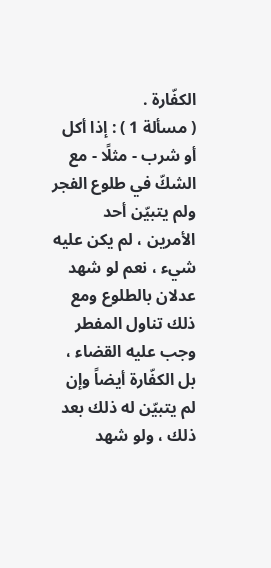الكفّارة .
( مسألة 1 ) : إذا أكل أو شرب - مثلًا - مع الشكّ في طلوع الفجر ولم يتبيّن أحد الأمرين ، لم يكن عليه شيء ، نعم لو شهد عدلان بالطلوع ومع ذلك تناول المفطر وجب عليه القضاء ، بل الكفّارة أيضاً وإن لم يتبيّن له ذلك بعد ذلك ، ولو شهد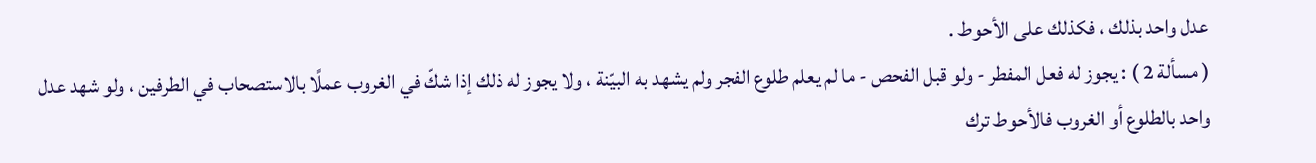عدل واحد بذلك ، فكذلك على الأحوط .
( مسألة 2 ) : يجوز له فعل المفطر - ولو قبل الفحص - ما لم يعلم طلوع الفجر ولم يشهد به البيّنة ، ولا يجوز له ذلك إذا شكّ في الغروب عملًا بالاستصحاب في الطرفين ، ولو شهد عدل واحد بالطلوع أو الغروب فالأحوط ترك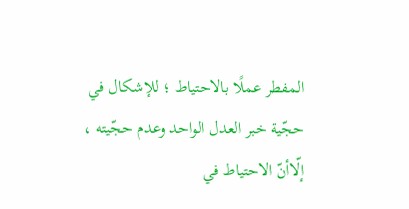المفطر عملًا بالاحتياط ؛ للإشكال في حجّية خبر العدل الواحد وعدم حجّيته ، إلّاأنّ الاحتياط في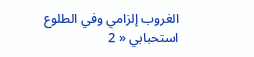الغروب إلزامي وفي الطلوع استحبابي « 2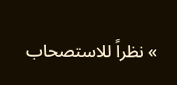» نظراً للاستصحاب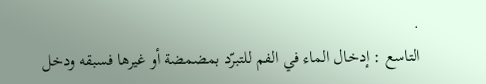.
التاسع : إدخال الماء في الفم للتبرّد بمضمضة أو غيرها فسبقه ودخل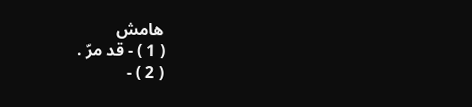هامش
( 1 ) - قد مرّ .
( 2 ) -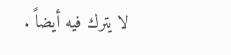لا يترك فيه أيضاً .